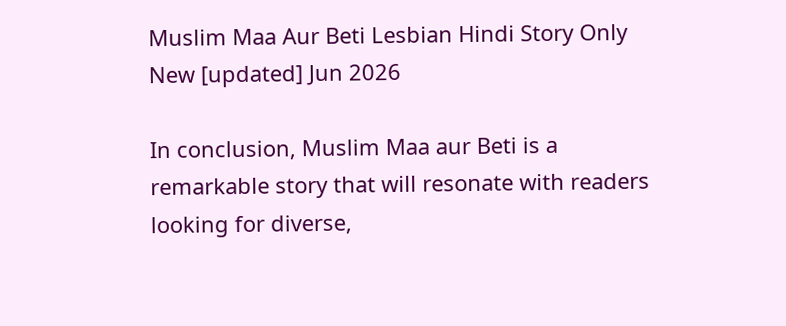Muslim Maa Aur Beti Lesbian Hindi Story Only New [updated] Jun 2026

In conclusion, Muslim Maa aur Beti is a remarkable story that will resonate with readers looking for diverse,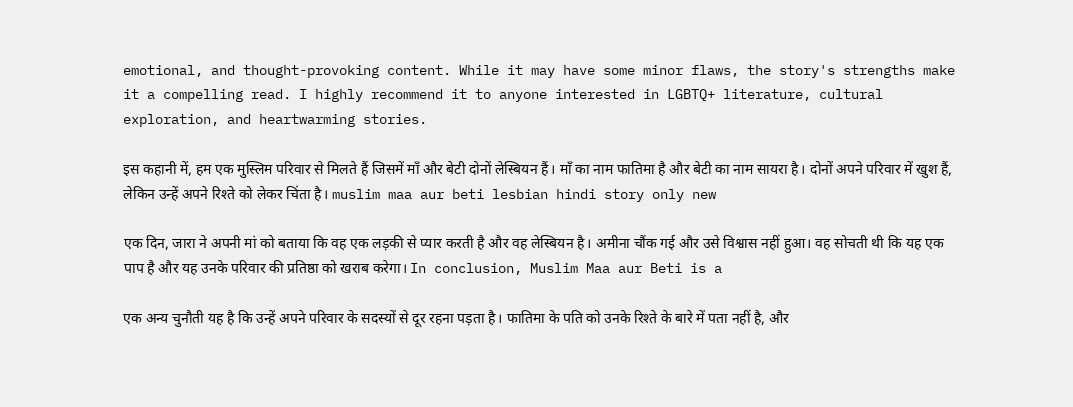emotional, and thought-provoking content. While it may have some minor flaws, the story's strengths make it a compelling read. I highly recommend it to anyone interested in LGBTQ+ literature, cultural exploration, and heartwarming stories.

इस कहानी में, हम एक मुस्लिम परिवार से मिलते हैं जिसमें माँ और बेटी दोनों लेस्बियन हैं। माँ का नाम फातिमा है और बेटी का नाम सायरा है। दोनों अपने परिवार में खुश हैं, लेकिन उन्हें अपने रिश्ते को लेकर चिंता है। muslim maa aur beti lesbian hindi story only new

एक दिन, जारा ने अपनी मां को बताया कि वह एक लड़की से प्यार करती है और वह लेस्बियन है। अमीना चौंक गई और उसे विश्वास नहीं हुआ। वह सोचती थी कि यह एक पाप है और यह उनके परिवार की प्रतिष्ठा को खराब करेगा। In conclusion, Muslim Maa aur Beti is a

एक अन्य चुनौती यह है कि उन्हें अपने परिवार के सदस्यों से दूर रहना पड़ता है। फातिमा के पति को उनके रिश्ते के बारे में पता नहीं है, और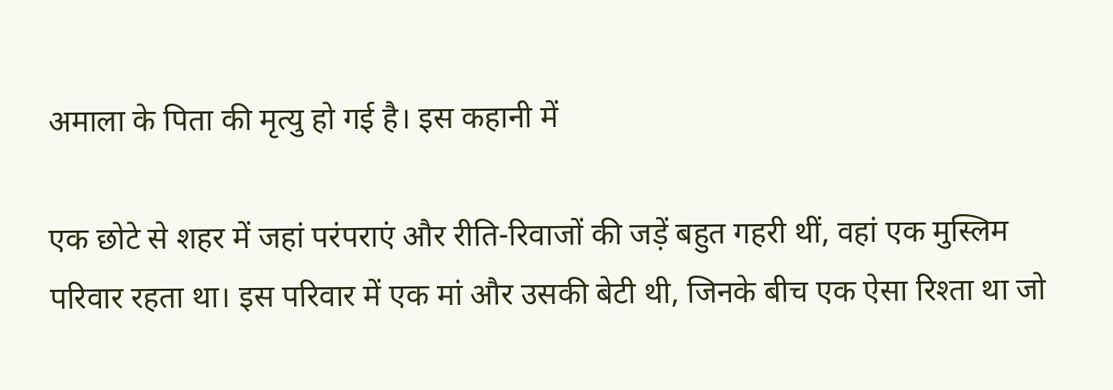अमाला के पिता की मृत्यु हो गई है। इस कहानी में

एक छोटे से शहर में जहां परंपराएं और रीति-रिवाजों की जड़ें बहुत गहरी थीं, वहां एक मुस्लिम परिवार रहता था। इस परिवार में एक मां और उसकी बेटी थी, जिनके बीच एक ऐसा रिश्ता था जो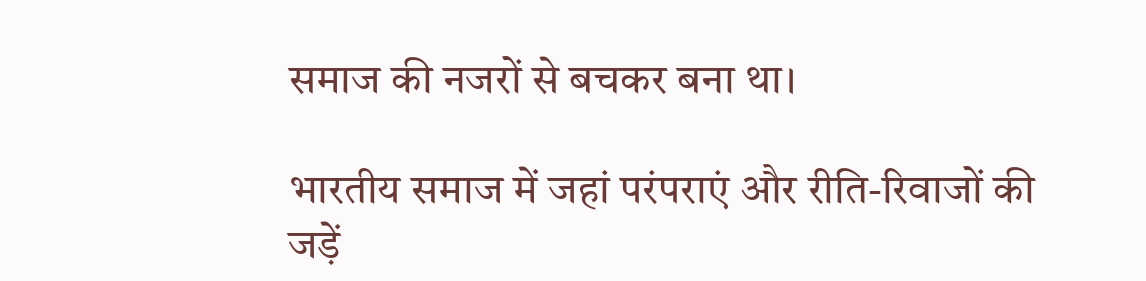समाज की नजरों से बचकर बना था।

भारतीय समाज में जहां परंपराएं और रीति-रिवाजों की जड़ें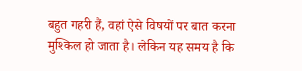बहुत गहरी हैं, वहां ऐसे विषयों पर बात करना मुश्किल हो जाता है। लेकिन यह समय है कि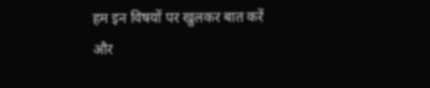हम इन विषयों पर खुलकर बात करें और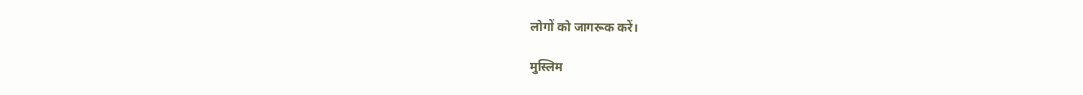लोगों को जागरूक करें।

मुस्लिम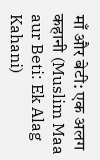माँ और बेटी: एक अलग कहानी (Muslim Maa aur Beti: Ek Alag Kahani)